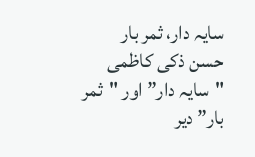سایہ دار، ثمر بار
حسن ذکی کاظمی
"سایہ دار” اور "ثمر بار” دیر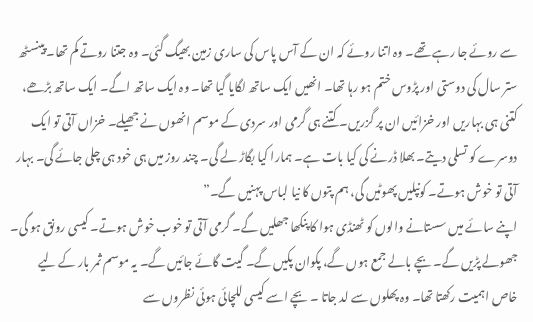سے روئے جا رہے تھے۔ وہ اتنا روئے کہ ان کے آس پاس کی ساری زمین بھیگ گئی۔ وہ جتنا روتے کم تھا۔ پینسٹھ ستر سال کی دوستی اور پڑوس ختم ہو رہا تھا۔ انھیں ایک ساتھ لگایا گیا تھا۔ وہ ایک ساتھ اگے۔ ایک ساتھ بڑھے، کتنی ہی بہاریں اور خزائیں ان پر گزریں۔ کتنے ہی گرمی اور سردی کے موسم انھوں نے جھیلے۔ خزاں آتی تو ایک دوسرے کو تسلی دیتے۔ بھلا ڈرنے کی کیا بات ہے۔ ہمارا کیا بگاڑ لے گی۔ چند روز میں ہی خود ہی چلی جائے گی۔ بہار آتی تو خوش ہوتے۔ کونپلیں پھوٹیں گی، ہم پتوں کا نیا لباس پہنیں گے۔”
اپنے سائے میں سستانے والوں کو ٹھنڈی ہوا کا پنکھا جھلیں گے۔ گرمی آتی تو خوب خوش ہوتے۔ کیسی رونق ہو گی۔ جھولے پڑیں گے۔ بچے بالے جمع ہوں گے، پکوان پکیں گے۔ گیت گائے جائیں گے۔ یہ موسم ثمر بار کے لیے خاص اہمیت رکھتا تھا۔ وہ پھلوں سے لد جاتا ۔ بچے اسے کیسی للچائی ہوئی نظروں سے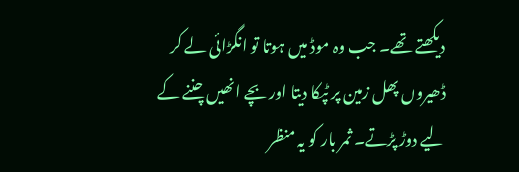دیکھتے تھے۔ جب وہ موڈ میں ہوتا تو انگڑائی لے کر ڈھیروں پھل زمین پر ٹپکا دیتا اور بچے انھیں چننے کے لیے دوڑ پڑتے۔ ثمر بار کو یہ منظر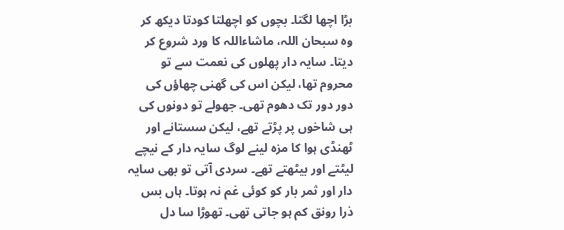بڑا اچھا لگتا۔ بچوں کو اچھلتا کودتا دیکھ کر وہ سبحان اللہ، ماشاءاللہ کا ورد شروع کر دیتا۔ سایہ دار پھلوں کی نعمت سے تو محروم تھا، لیکن اس کی گھنی چھاؤں کی دور دور تک دھوم تھی۔ جھولے تو دونوں کی ہی شاخوں پر پڑتے تھے، لیکن سستانے اور ٹھنڈی ہوا کا مزہ لینے لوگ سایہ دار کے نیچے لیٹتے اور بیٹھتے تھے۔ سردی آتی تو بھی سایہ دار اور ثمر بار کو کوئی غم نہ ہوتا۔ ہاں بس ذرا رونق کم ہو جاتی تھی۔ تھوڑا سا دل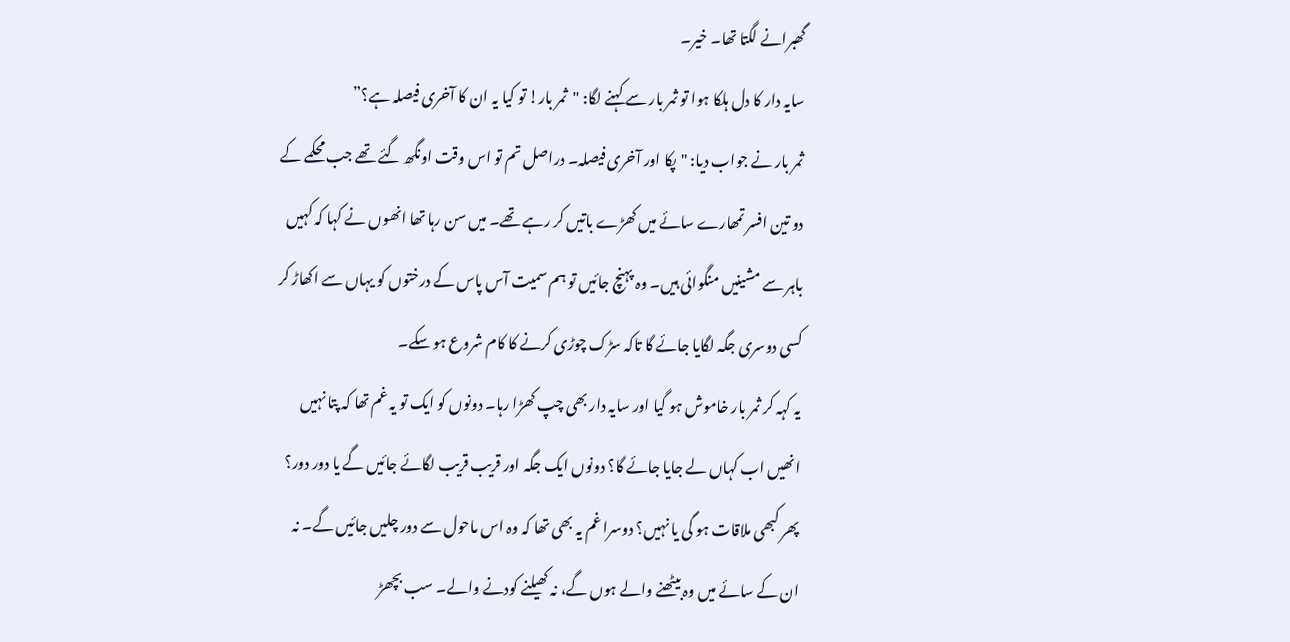گھبرانے لگتا تھا۔ خیر۔
سایہ دار کا دل ہلکا ہوا تو ثمر بار سے کہنے لگا: "ثمر بار! تو کیا یہ ان کا آخری فیصلہ ہے؟”
ثمر بار نے جواب دیا: "پکا اور آخری فیصلہ۔ دراصل تم تو اس وقت اونگھ گئے تھے جب محکمے کے دو تین افسر تمھارے سائے میں کھڑے باتیں کر رہے تھے۔ میں سن رہا تھا انھوں نے کہا کہ کہیں باہر سے مشینیں منگوائی ہیں۔ وہ پہنچ جائیں تو ہم سمیت آس پاس کے درختوں کو یہاں سے اکھاڑ کر کسی دوسری جگہ لگایا جائے گا تاکہ سڑک چوڑی کرنے کا کام شروع ہو سکے۔
یہ کہہ کر ثمر بار خاموش ہو گیا اور سایہ دار بھی چپ کھڑا رہا۔ دونوں کو ایک تو یہ غم تھا کہ پتا نہیں انھیں اب کہاں لے جایا جائے گا؟ دونوں ایک جگہ اور قریب قریب لگائے جائیں گے یا دور دور؟ پھر کبھی ملاقات ہو گی یا نہیں؟ دوسرا غم یہ بھی تھا کہ وہ اس ماحول سے دور چلیں جائیں گے۔ نہ ان کے سائے میں وہ بیٹھنے والے ہوں گے، نہ کھیلنے کودنے والے۔ سب بچھڑ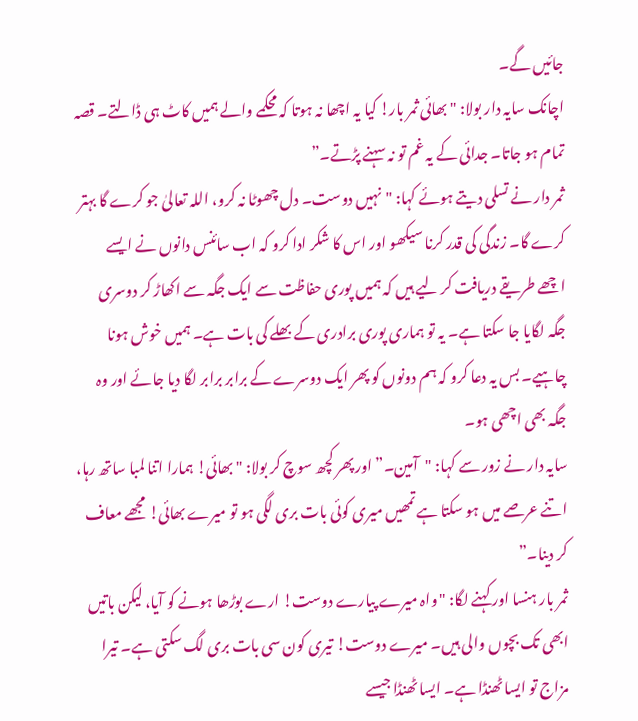جائیں گے۔
اچانک سایہ دار بولا: "بھائی ثمر بار! کیا یہ اچھا نہ ہوتا کہ محکمے والے ہمیں کاٹ ہی ڈالتے۔ قصہ تمام ہو جاتا۔ جدائی کے یہ غم تو نہ سہنے پڑتے۔”
ثمر دار نے تسلی دیتے ہوئے کہا: "نہیں دوست۔ دل چھوٹا نہ کرو، اللہ تعالیٰ جو کرے گا بہتر کرے گا۔ زندگی کی قدر کرنا سیکھو اور اس کا شکر ادا کرو کہ اب سائنس دانوں نے ایسے اچھے طریقے دریافت کر لیے ہیں کہ ہمیں پوری حفاظت سے ایک جگہ سے اکھاڑ کر دوسری جگہ لگایا جا سکتا ہے۔ یہ تو ہماری پوری برادری کے بھلے کی بات ہے۔ ہمیں خوش ہونا چاہیے۔ بس یہ دعا کرو کہ ہم دونوں کو پھر ایک دوسرے کے برابر برابر لگا دیا جائے اور وہ جگہ بھی اچھی ہو۔
سایہ دار نے زور سے کہا: "آمین۔” اور پھر کچھ سوچ کر بولا: "بھائی! ہمارا اتنا لمبا ساتھ رہا، اتنے عرصے میں ہو سکتا ہے تمھیں میری کوئی بات بری لگی ہو تو میرے بھائی! مجھے معاف کر دینا۔”
ثمر بار ہنسا اور کہنے لگا: "واہ میرے پیارے دوست! ارے بوڑھا ہونے کو آیا، لیکن باتیں ابھی تک بچوں والی ہیں۔ میرے دوست! تیری کون سی بات بری لگ سکتی ہے۔ تیرا مزاج تو ایسا ٹھنڈا ہے۔ ایسا ٹھنڈا جیسے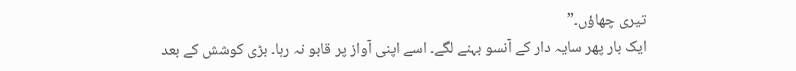تیری چھاؤں۔”
ایک بار پھر سایہ دار کے آنسو بہنے لگے۔ اسے اپنی آواز پر قابو نہ رہا۔ بڑی کوشش کے بعد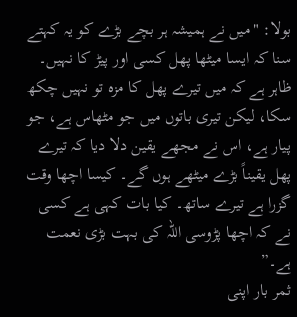بولا: "میں نے ہمیشہ ہر بچے بڑے کو یہ کہتے سنا کہ ایسا میٹھا پھل کسی اور پیڑ کا نہیں۔ ظاہر ہے کہ میں تیرے پھل کا مزہ تو نہیں چکھ سکا، لیکن تیری باتوں میں جو مٹھاس ہے، جو پیار ہے، اس نے مجھے یقین دلا دیا کہ تیرے پھل یقیناً بڑے میٹھے ہوں گے۔ کیسا اچھا وقت گزرا ہے تیرے ساتھ۔ کیا بات کہی ہے کسی نے کہ اچھا پڑوسی اللہ کی بہت بڑی نعمت ہے۔”
ثمر بار اپنی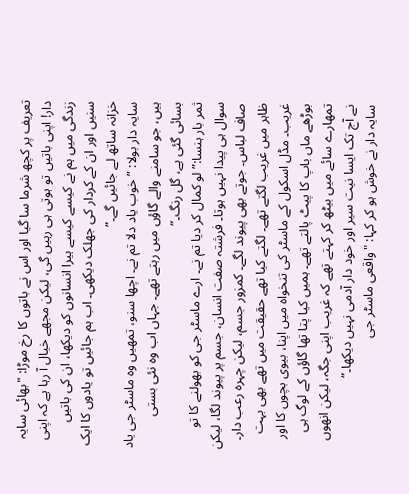تعریف پر کچھ شرما سا گیا اور اس نے باتوں کا رخ موڑا: "بھائی سایہ دار! اپنی باتیں تو ہوتی ہی رہیں گی، لیکن مجھے خیال آ رہا ہے کہ اپنی زندگی میں ہم نے کیسے کیسے ہیرا انسانوں کو دیکھا، ان کی باتیں سنیں اور ان کے کردار کی جھلک دیکھی۔ اب ہم جائیں تو یادوں کا ایک خزانہ ساتھ لے جائیں گے۔”
سایہ دار بولا: ” خوب یاد دلا تم نے۔ اچھا سنو، تمھیں وہ ماسٹر جی یاد ہیں، جو سامنے والے گاؤں میں رہتے تھے۔ جہاں اب وہ نئی بستی بسائی گئی ہے، گل رنگ۔”
ثمر بار ہنسا:”لو کمال کر دیا تم نے۔ ارے ماسٹر جی کو بھولنے کا تو سوال ہی پیدا نہیں ہوتا۔ فرشتہ صفت انسان، جسم پر پیوند لگا، لیکن صاف لباس۔ جوتے بھی پیوند لگے۔ کمزور جسم، لیکن چہرہ رعب دار۔ ظاہر میں غریب لگتے تھے۔ لگتے کیا تھے حقیقت میں تھے بھی بہت غریب۔ مڈل اسکول کے ماسٹر کی تنخواہ میں اپنا، بیوی بچوں کا اور بوڑھے ماں باپ کا پیٹ پالتے تھے۔ ہمیں کیا پتا تھا گاؤں کے لوگ ہی تمھارے سائے میں بیٹھ کر کہتے تھے کہ غریب اپنی جگہ، لیکن انھوں نے آج تک ایسا نیت سیر اور خود دار آدمی نہیں دیکھا۔”
سایہ دار نے خوش ہو کر کہا: "واقعی ماسٹر جی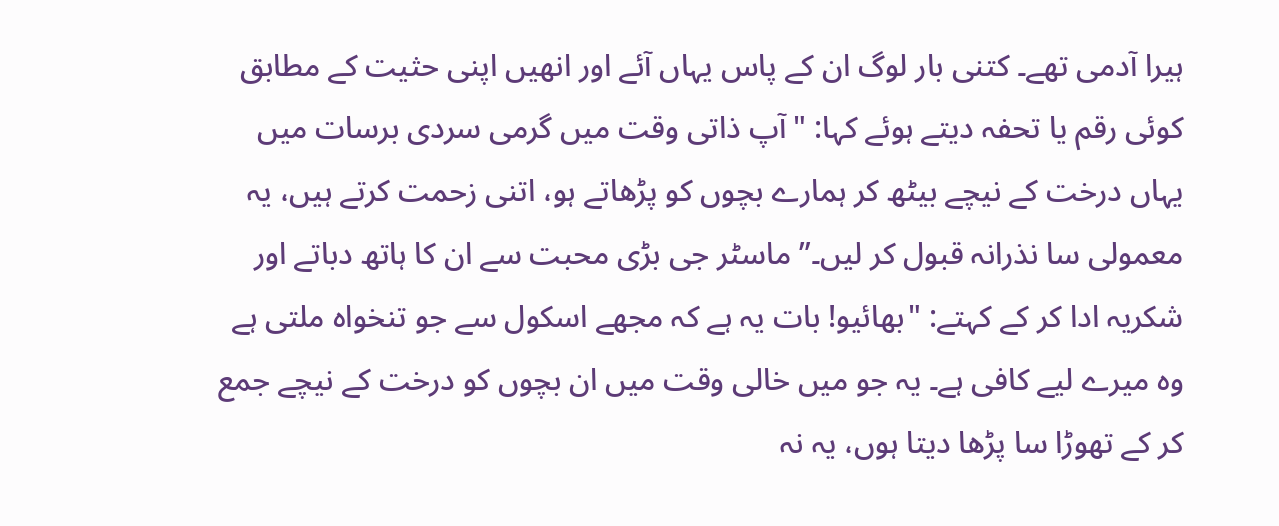ہیرا آدمی تھے۔ کتنی بار لوگ ان کے پاس یہاں آئے اور انھیں اپنی حثیت کے مطابق کوئی رقم یا تحفہ دیتے ہوئے کہا: "آپ ذاتی وقت میں گرمی سردی برسات میں یہاں درخت کے نیچے بیٹھ کر ہمارے بچوں کو پڑھاتے ہو، اتنی زحمت کرتے ہیں، یہ معمولی سا نذرانہ قبول کر لیں۔” ماسٹر جی بڑی محبت سے ان کا ہاتھ دباتے اور شکریہ ادا کر کے کہتے: "بھائیو! بات یہ ہے کہ مجھے اسکول سے جو تنخواہ ملتی ہے وہ میرے لیے کافی ہے۔ یہ جو میں خالی وقت میں ان بچوں کو درخت کے نیچے جمع کر کے تھوڑا سا پڑھا دیتا ہوں، یہ نہ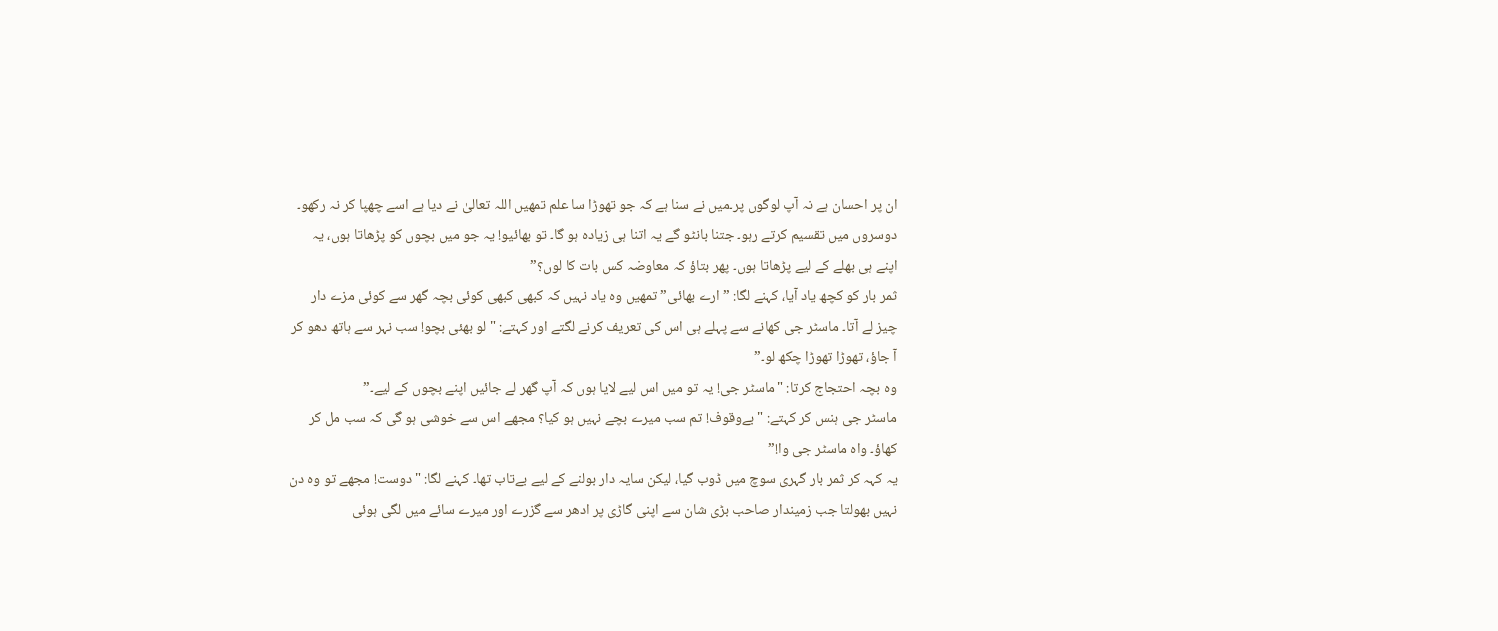ان پر احسان ہے نہ آپ لوگوں پر۔میں نے سنا ہے کہ جو تھوڑا سا علم تمھیں اللہ تعالیٰ نے دیا ہے اسے چھپا کر نہ رکھو۔ دوسروں میں تقسیم کرتے رہو۔ جتنا بانٹو گے یہ اتنا ہی زیادہ ہو گا۔ تو بھائیو! یہ جو میں بچوں کو پڑھاتا ہوں، یہ اپنے ہی بھلے کے لیے پڑھاتا ہوں۔ پھر بتاؤ کہ معاوضہ کس بات کا لوں؟”
ثمر بار کو کچھ یاد آیا، کہنے لگا: ” ارے بھائی” تمھیں وہ یاد نہیں کہ کبھی کبھی کوئی بچہ گھر سے کوئی مزے دار چیز لے آتا۔ ماسٹر جی کھانے سے پہلے ہی اس کی تعریف کرنے لگتے اور کہتے: "لو بھئی بچو! سب نہر سے ہاتھ دھو کر آ جاؤ، تھوڑا تھوڑا چکھ لو۔”
وہ بچہ احتجاج کرتا: "ماسٹر جی! یہ تو میں اس لیے لایا ہوں کہ آپ گھر لے جائیں اپنے بچوں کے لیے۔”
ماسٹر جی ہنس کر کہتے: "بےوقوف! تم سب میرے بچے نہیں ہو کیا؟ مجھے اس سے خوشی ہو گی کہ سب مل کر کھاؤ۔ واہ ماسٹر جی وا!”
یہ کہہ کر ثمر بار گہری سوچ میں ڈوب گیا، لیکن سایہ دار بولنے کے لیے بےتاب تھا۔ کہنے لگا: "دوست! مجھے تو وہ دن نہیں بھولتا جب زمیندار صاحب بڑی شان سے اپنی گاڑی پر ادھر سے گزرے اور میرے سائے میں لگی ہوئی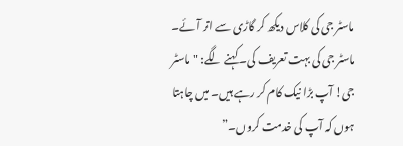ماسٹر جی کی کلاس دیکھ کر گاڑی سے اتر آئے۔ ماسٹر جی کی بہت تعریف کی۔ کہنے لگے: "ماسٹر جی! آپ بڑا نیک کام کر رہے ہیں۔ میں چاہتا ہوں کہ آپ کی خدمت کروں۔”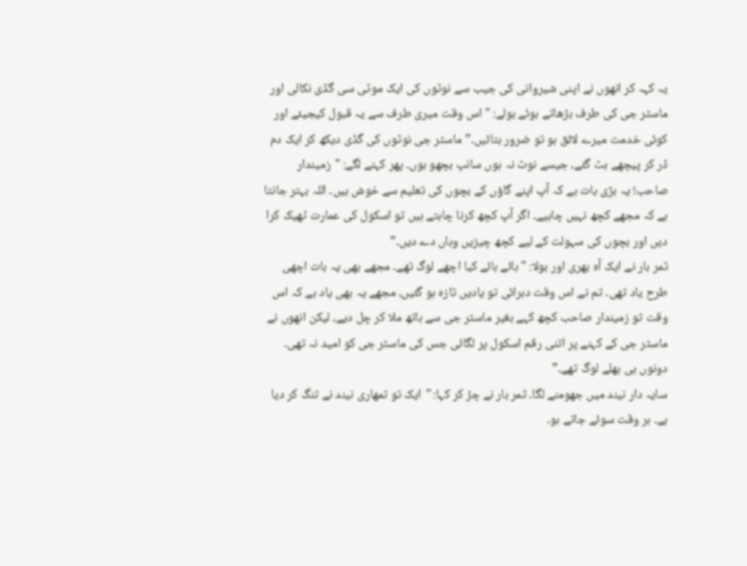یہ کہہ کر انھوں نے اپنی شیروانی کی جیب سے نوٹوں کی ایک موٹی سی گڈی نکالی اور ماسٹر جی کی طرف بڑھاتے ہوئے بولے: "اس وقت میری طرف سے یہ قبول کیجیئے اور کوئی خدمت میرے لائق ہو تو ضرور بتائیں۔” ماسٹر جی نوٹوں کی گڈی دیکھ کر ایک دم ڈر کر پیچھے ہٹ گئے، جیسے نوٹ نہ ہوں سانپ بچھو ہوں۔ پھر کہنے لگے: "زمیندار صاحب! یہ بڑی بات ہے کہ آپ اپنے گاؤں کے بچوں کی تعلیم سے خوش ہیں۔ اللہ بہتر جانتا ہے کہ مجھے کچھ نہیں چاہیے۔ اگر آپ کچھ کرنا چاہتے ہیں تو اسکول کی عمارت ٹھیک کرا دیں اور بچوں کی سہولت کے لیے کچھ چیزیں وہاں دے دیں۔”
ثمر بار نے ایک آہ بھری اور بولا: "ہائے ہائے کیا اچھے لوگ تھے۔ مجھے بھی یہ بات اچھی طرح یاد تھی۔ تم نے اس وقت دہرائی تو یادیں تازہ ہو گئیں، مجھے یہ بھی یاد ہے کہ اس وقت تو زمیندار صاحب کچھ کہے بغیر ماسٹر جی سے ہاتھ ملا کر چل دیے، لیکن انھوں نے ماسٹر جی کے کہنے پر اتنی رقم اسکول پر لگائی جس کی ماسٹر جی کو امید نہ تھی۔ دونوں ہی بھلے لوگ تھے۔”
سایہ دار نیند میں جھومنے لگا۔ ثمر بار نے چڑ کر کہا: "ایک تو تمھاری نیند نے تنگ کر دیا ہے۔ ہر وقت سوئے جاتے ہو۔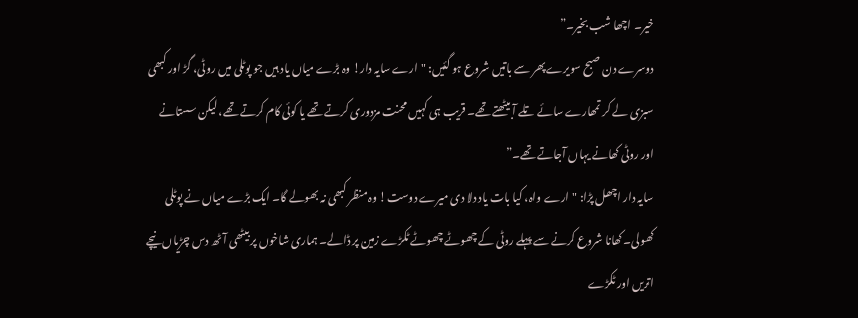خیر۔ اچھا شب بخیر۔”
دوسرے دن صبح سویرے پھر سے باتیں شروع ہو گئیں: "ارے سایہ دار! وہ بڑے میاں یاد ہیں جو پوٹلی میں روٹی، گڑ اور کبھی سبزی لے کر تمھارے سائے تلے آ بیٹھتے تھے۔ قریب ہی کہیں محنت مزدوری کرتے تھے یا کوئی کام کرتے تھے، لیکن سستانے اور روٹی کھانے یہاں آجاتے تھے۔”
سایہ دار اچھل پڑا: "ارے واہ، کیا بات یاد دلا دی میرے دوست! وہ منظر کبھی نہ بھولے گا۔ ایک بڑے میاں نے پوٹلی کھولی۔ کھانا شروع کرنے سے پہلے روٹی کے چھوٹے چھوٹے ٹکڑے زمین پر ڈالے۔ ہماری شاخوں پر بیٹھی آٹھ دس چڑیاں نیچے اتریں اور ٹکڑے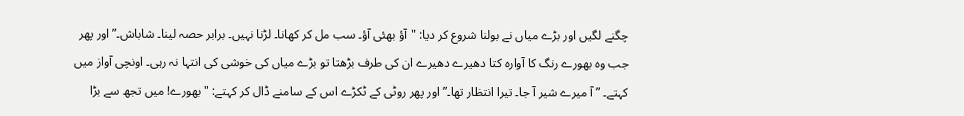چگنے لگیں اور بڑے میاں نے بولنا شروع کر دیا: "آؤ بھئی آؤ۔ سب مل کر کھانا۔ لڑنا نہیں۔ برابر حصہ لینا۔ شاباش۔” اور پھر جب وہ بھورے رنگ کا آوارہ کتا دھیرے دھیرے ان کی طرف بڑھتا تو بڑے میاں کی خوشی کی انتہا نہ رہی۔ اونچی آواز میں کہتے۔ ” آ میرے شیر آ جا۔ تیرا انتظار تھا۔” اور پھر روٹی کے ٹکڑے اس کے سامنے ڈال کر کہتے: "بھورے! میں تجھ سے بڑا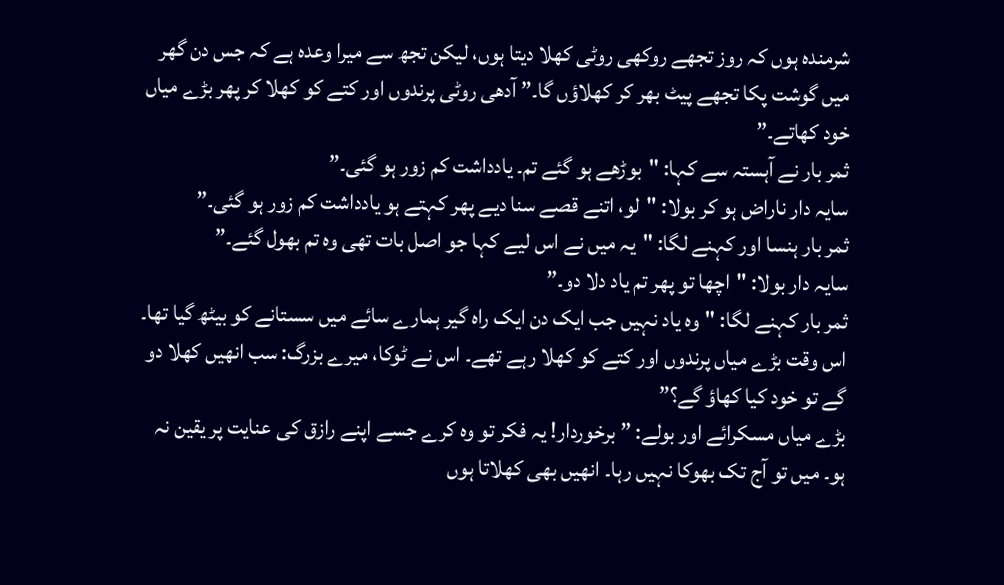شرمندہ ہوں کہ روز تجھے روکھی روٹی کھلا دیتا ہوں، لیکن تجھ سے میرا وعدہ ہے کہ جس دن گھر میں گوشت پکا تجھے پیٹ بھر کر کھلاؤں گا۔” آدھی روٹی پرندوں اور کتے کو کھلا کر پھر بڑے میاں خود کھاتے۔”
ثمر بار نے آہستہ سے کہا: "بوڑھے ہو گئے تم۔ یادداشت کم زور ہو گئی۔”
سایہ دار ناراض ہو کر بولا: "لو، اتنے قصے سنا دیے پھر کہتے ہو یادداشت کم زور ہو گئی۔”
ثمر بار ہنسا اور کہنے لگا: "یہ میں نے اس لیے کہا جو اصل بات تھی وہ تم بھول گئے۔”
سایہ دار بولا: "اچھا تو پھر تم یاد دلا دو۔”
ثمر بار کہنے لگا: "وہ یاد نہیں جب ایک دن ایک راہ گیر ہمارے سائے میں سستانے کو بیٹھ گیا تھا۔ اس وقت بڑے میاں پرندوں اور کتے کو کھلا رہے تھے۔ اس نے ٹوکا، میرے بزرگ: سب انھیں کھلا دو گے تو خود کیا کھاؤ گے؟”
بڑے میاں مسکرائے اور بولے: ” برخوردار! یہ فکر تو وہ کرے جسے اپنے رازق کی عنایت پر یقین نہ ہو۔ میں تو آج تک بھوکا نہیں رہا۔ انھیں بھی کھلاتا ہوں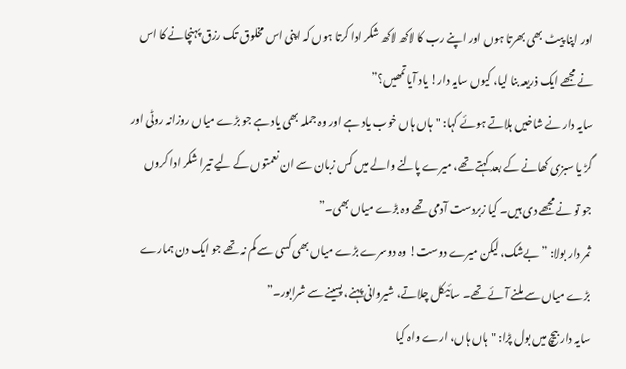اور اپنا پیٹ بھی بھرتا ہوں اور اپنے رب کا لاکھ لاکھ شکر ادا کرتا ہوں کہ اپنی اس مخلوق تک رزق پہنچانے کا اس نے مجھے ایک ذریعہ بنا لیا، کیوں سایہ دار! یاد آیا تمھیں؟”
سایہ دار نے شاخیں ہلاتے ہوئے کہا: "ہاں ہاں خوب یاد ہے اور وہ جملہ بھی یاد ہے جو بڑے میاں روزانہ روٹی اور گڑ یا سبزی کھانے کے بعد کہتے تھے، میرے پالنے والے میں کس زبان سے ان نعمتوں کے لیے تیرا شکر ادا کروں جو تو نے مجھے دی ہیں۔ کیا زبردست آدمی تھے وہ بڑے میاں بھی۔”
ثمر دار بولا: ” بےشک، لیکن میرے دوست! وہ دوسرے بڑے میاں بھی کسی سے کم نہ تھے جو ایک دن ہمارے بڑے میاں سے ملنے آئے تھے۔ سائیکل چلاتے، شیروانی پہنے، پسینے سے شرابور۔”
سایہ دار بیچ میں بول پڑا: "ہاں ہاں، ارے واہ کیا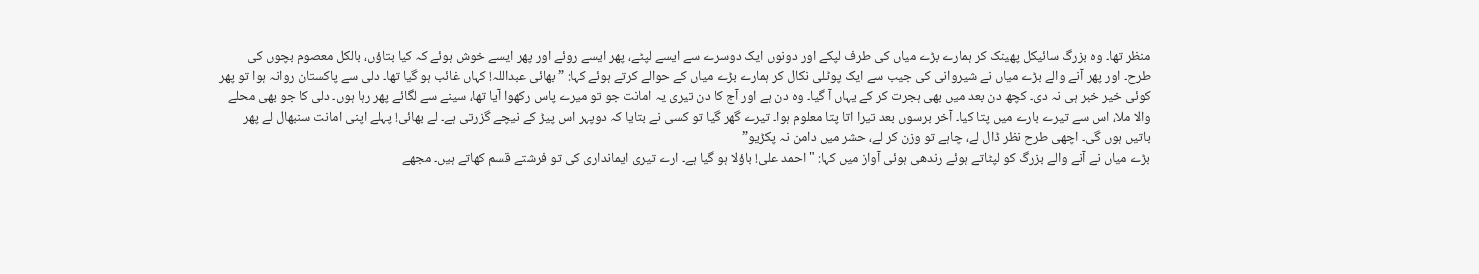منظر تھا۔ وہ بزرگ سائیکل پھینک کر ہمارے بڑے میاں کی طرف لپکے اور دونوں ایک دوسرے سے ایسے لپٹے، پھر ایسے روئے اور پھر ایسے خوش ہوئے کہ کیا بتاؤں، بالکل معصوم بچوں کی طرح۔ اور پھر آنے والے بڑے میاں نے شیروانی کی جیب سے ایک پوٹلی نکال کر ہمارے بڑے میاں کے حوالے کرتے ہوئے کہا: ” بھائی عبداللہ! کہاں غائب ہو گیا تھا۔ دلی سے پاکستان روانہ ہوا تو پھر کوئی خیر خبر ہی نہ دی۔ کچھ دن بعد میں بھی ہجرت کر کے یہاں آ گیا۔ وہ دن ہے اور آج کا دن تیری یہ امانت جو تو میرے پاس رکھوا آیا تھا، سینے سے لگائے پھر رہا ہوں۔ دلی کا جو بھی محلے والا ملا، اس سے تیرے بارے میں پتا کیا۔ آخر برسوں بعد تیرا اتا پتا معلوم ہوا۔ تیرے گھر گیا تو کسی نے بتایا کہ دوپہر اس پیڑ کے نیچے گزرتی ہے۔ لے بھائی! پہلے اپنی امانت سنبھال لے پھر باتیں ہوں گی۔ اچھی طرح نظر ڈال لے، چاہے تو وزن کر لے، حشر میں دامن نہ پکڑیو”
بڑے میاں نے آنے والے بزرگ کو لپٹاتے ہوئے رندھی ہوئی آواز میں کہا: "احمد علی! باؤلا ہو گیا ہے۔ ارے تیری ایمانداری کی تو فرشتے قسم کھاتے ہیں۔ مجھے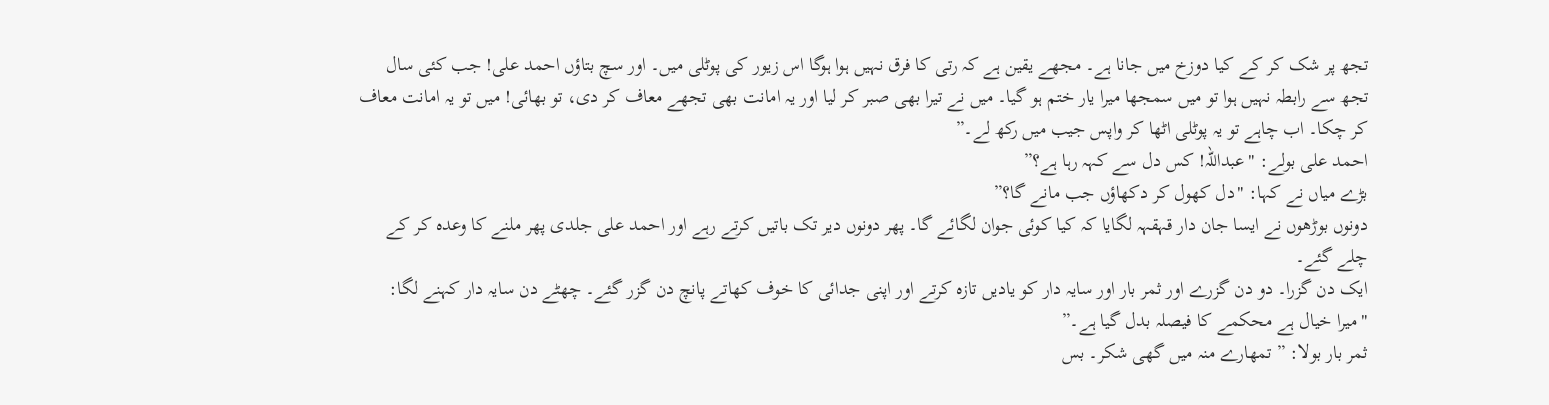تجھ پر شک کر کے کیا دوزخ میں جانا ہے۔ مجھے یقین ہے کہ رتی کا فرق نہیں ہوا ہوگا اس زیور کی پوٹلی میں۔ اور سچ بتاؤں احمد علی! جب کئی سال تجھ سے رابطہ نہیں ہوا تو میں سمجھا میرا یار ختم ہو گیا۔ میں نے تیرا بھی صبر کر لیا اور یہ امانت بھی تجھے معاف کر دی، تو بھائی! میں تو یہ امانت معاف کر چکا۔ اب چاہے تو یہ پوٹلی اٹھا کر واپس جیب میں رکھ لے۔”
احمد علی بولے: "عبداللہ! کس دل سے کہہ رہا ہے؟”
بڑے میاں نے کہا: "دل کھول کر دکھاؤں جب مانے گا؟”
دونوں بوڑھوں نے ایسا جان دار قہقہہ لگایا کہ کیا کوئی جوان لگائے گا۔ پھر دونوں دیر تک باتیں کرتے رہے اور احمد علی جلدی پھر ملنے کا وعدہ کر کے چلے گئے۔
ایک دن گزرا۔ دو دن گزرے اور ثمر بار اور سایہ دار کو یادیں تازہ کرتے اور اپنی جدائی کا خوف کھاتے پانچ دن گزر گئے۔ چھٹے دن سایہ دار کہنے لگا: "میرا خیال ہے محکمے کا فیصلہ بدل گیا ہے۔”
ثمر بار بولا: ” تمھارے منہ میں گھی شکر۔ بس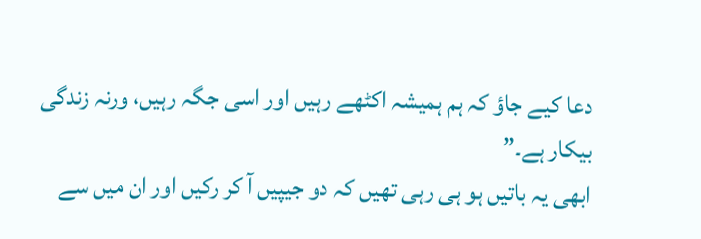دعا کیے جاؤ کہ ہم ہمیشہ اکٹھے رہیں اور اسی جگہ رہیں، ورنہ زندگی بیکار ہے۔”
ابھی یہ باتیں ہو ہی رہی تھیں کہ دو جیپیں آ کر رکیں اور ان میں سے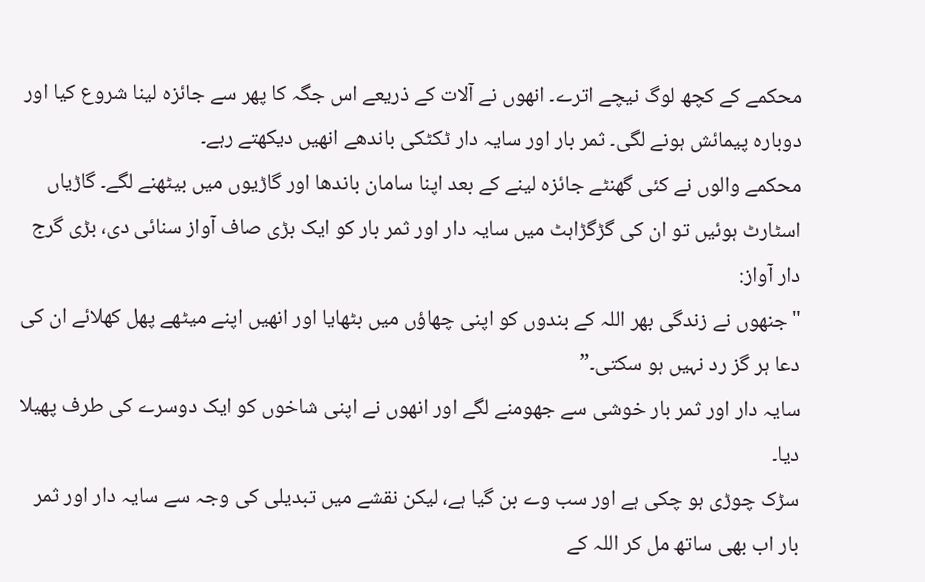محکمے کے کچھ لوگ نیچے اترے۔ انھوں نے آلات کے ذریعے اس جگہ کا پھر سے جائزہ لینا شروع کیا اور دوبارہ پیمائش ہونے لگی۔ ثمر بار اور سایہ دار ٹکٹکی باندھے انھیں دیکھتے رہے۔
محکمے والوں نے کئی گھنٹے جائزہ لینے کے بعد اپنا سامان باندھا اور گاڑیوں میں بیٹھنے لگے۔ گاڑیاں اسٹارٹ ہوئیں تو ان کی گڑگڑاہٹ میں سایہ دار اور ثمر بار کو ایک بڑی صاف آواز سنائی دی، بڑی گرج دار آواز:
"جنھوں نے زندگی بھر اللہ کے بندوں کو اپنی چھاؤں میں بٹھایا اور انھیں اپنے میٹھے پھل کھلائے ان کی دعا ہر گز رد نہیں ہو سکتی۔”
سایہ دار اور ثمر بار خوشی سے جھومنے لگے اور انھوں نے اپنی شاخوں کو ایک دوسرے کی طرف پھیلا دیا۔
سڑک چوڑی ہو چکی ہے اور سب وے بن گیا ہے، لیکن نقشے میں تبدیلی کی وجہ سے سایہ دار اور ثمر بار اب بھی ساتھ مل کر اللہ کے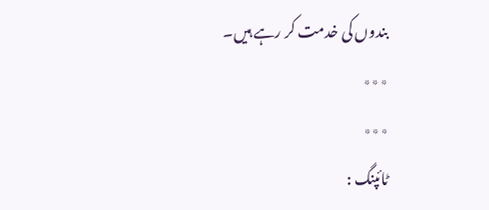بندوں کی خدمت کر رہے ہیں۔
٭٭٭
٭٭٭
ٹائپنگ :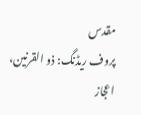مقدس
پروف ریڈنگ: ذو القرنین، اعجاز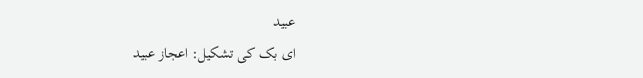عبید
ای بک کی تشکیل: اعجاز عبید